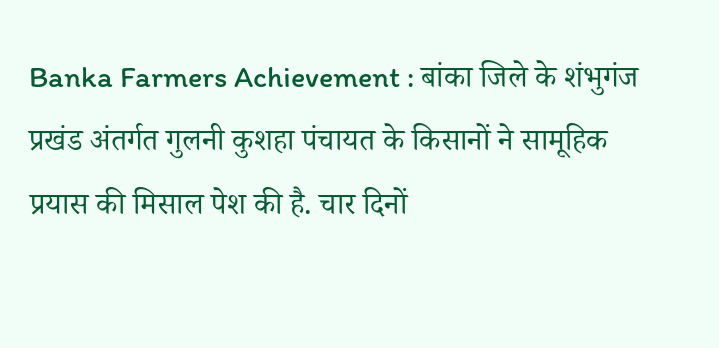Banka Farmers Achievement : बांका जिले के शंभुगंज प्रखंड अंतर्गत गुलनी कुशहा पंचायत के किसानों ने सामूहिक प्रयास की मिसाल पेश की है. चार दिनों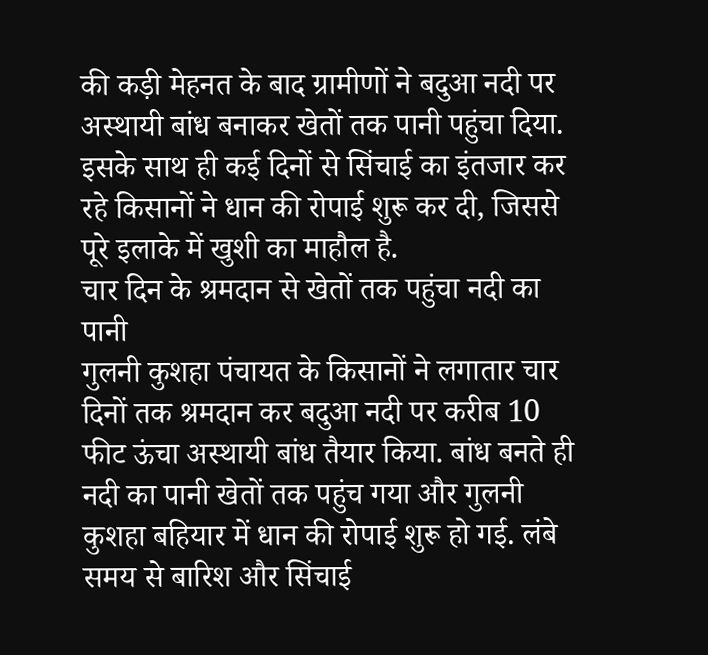की कड़ी मेहनत के बाद ग्रामीणों ने बदुआ नदी पर अस्थायी बांध बनाकर खेतों तक पानी पहुंचा दिया. इसके साथ ही कई दिनों से सिंचाई का इंतजार कर रहे किसानों ने धान की रोपाई शुरू कर दी, जिससे पूरे इलाके में खुशी का माहौल है.
चार दिन के श्रमदान से खेतों तक पहुंचा नदी का पानी
गुलनी कुशहा पंचायत के किसानों ने लगातार चार दिनों तक श्रमदान कर बदुआ नदी पर करीब 10 फीट ऊंचा अस्थायी बांध तैयार किया. बांध बनते ही नदी का पानी खेतों तक पहुंच गया और गुलनी कुशहा बहियार में धान की रोपाई शुरू हो गई. लंबे समय से बारिश और सिंचाई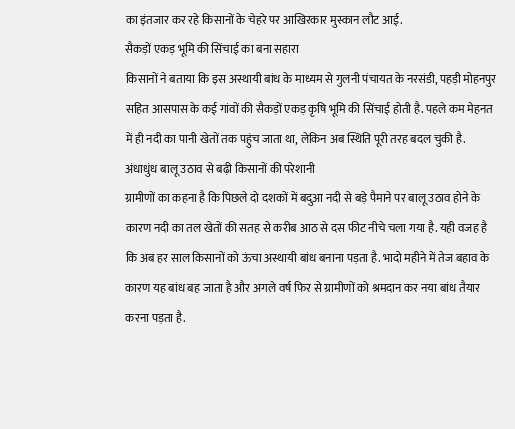का इंतजार कर रहे किसानों के चेहरे पर आखिरकार मुस्कान लौट आई.
सैकड़ों एकड़ भूमि की सिंचाई का बना सहारा
किसानों ने बताया कि इस अस्थायी बांध के माध्यम से गुलनी पंचायत के नरसंडी, पहड़ी मोहनपुर सहित आसपास के कई गांवों की सैकड़ों एकड़ कृषि भूमि की सिंचाई होती है. पहले कम मेहनत में ही नदी का पानी खेतों तक पहुंच जाता था, लेकिन अब स्थिति पूरी तरह बदल चुकी है.
अंधाधुंध बालू उठाव से बढ़ी किसानों की परेशानी
ग्रामीणों का कहना है कि पिछले दो दशकों में बदुआ नदी से बड़े पैमाने पर बालू उठाव होने के कारण नदी का तल खेतों की सतह से करीब आठ से दस फीट नीचे चला गया है. यही वजह है कि अब हर साल किसानों को ऊंचा अस्थायी बांध बनाना पड़ता है. भादो महीने में तेज बहाव के कारण यह बांध बह जाता है और अगले वर्ष फिर से ग्रामीणों को श्रमदान कर नया बांध तैयार करना पड़ता है.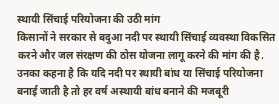स्थायी सिंचाई परियोजना की उठी मांग
किसानों ने सरकार से बदुआ नदी पर स्थायी सिंचाई व्यवस्था विकसित करने और जल संरक्षण की ठोस योजना लागू करने की मांग की है. उनका कहना है कि यदि नदी पर स्थायी बांध या सिंचाई परियोजना बनाई जाती है तो हर वर्ष अस्थायी बांध बनाने की मजबूरी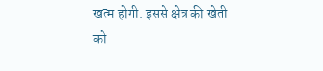खत्म होगी. इससे क्षेत्र की खेती को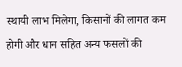स्थायी लाभ मिलेगा, किसानों की लागत कम होगी और धान सहित अन्य फसलों की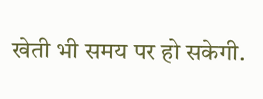खेती भी समय पर हो सकेगी.